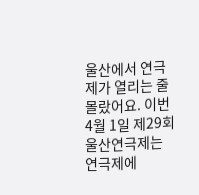울산에서 연극제가 열리는 줄 몰랐어요. 이번 4월 1일 제29회 울산연극제는 연극제에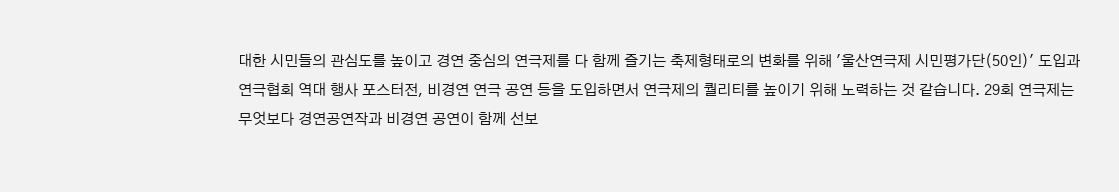대한 시민들의 관심도를 높이고 경연 중심의 연극제를 다 함께 즐기는 축제형태로의 변화를 위해 '울산연극제 시민평가단(50인)' 도입과 연극협회 역대 행사 포스터전, 비경연 연극 공연 등을 도입하면서 연극제의 퀄리티를 높이기 위해 노력하는 것 같습니다. 29회 연극제는 무엇보다 경연공연작과 비경연 공연이 함께 선보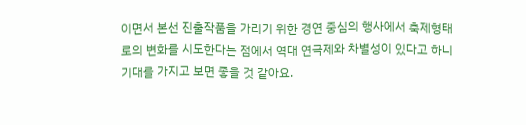이면서 본선 진출작품을 가리기 위한 경연 중심의 행사에서 축제형태로의 변화를 시도한다는 점에서 역대 연극제와 차별성이 있다고 하니 기대를 가지고 보면 좋을 것 같아요.